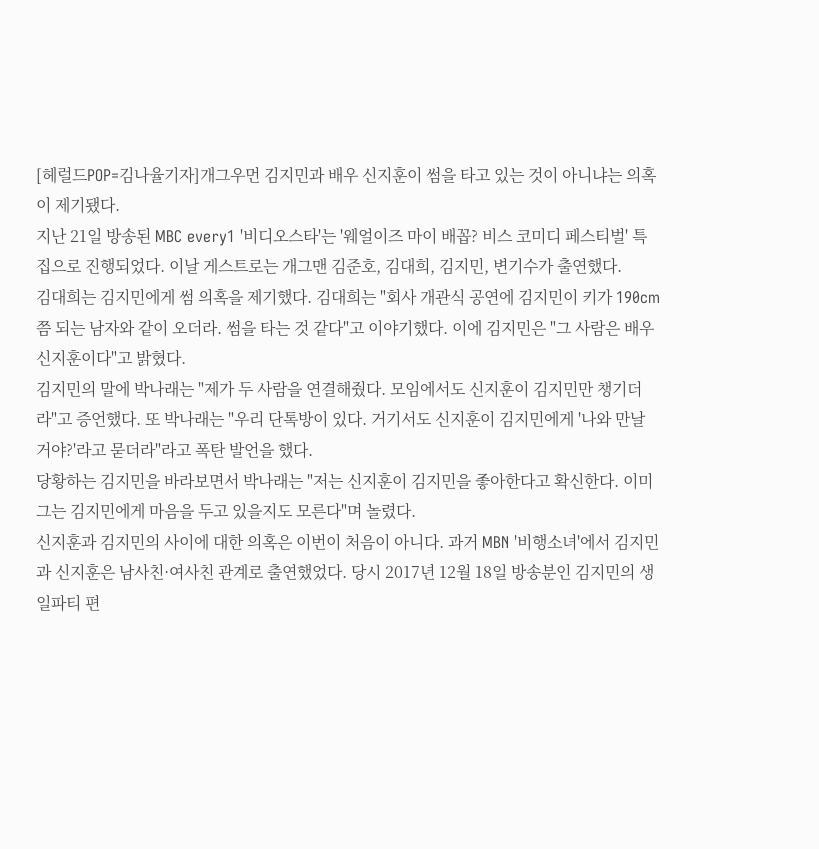[헤럴드POP=김나율기자]개그우먼 김지민과 배우 신지훈이 썸을 타고 있는 것이 아니냐는 의혹이 제기됐다.
지난 21일 방송된 MBC every1 '비디오스타'는 '웨얼이즈 마이 배꼽? 비스 코미디 페스티벌' 특집으로 진행되었다. 이날 게스트로는 개그맨 김준호, 김대희, 김지민, 변기수가 출연했다.
김대희는 김지민에게 썸 의혹을 제기했다. 김대희는 "회사 개관식 공연에 김지민이 키가 190cm쯤 되는 남자와 같이 오더라. 썸을 타는 것 같다"고 이야기했다. 이에 김지민은 "그 사람은 배우 신지훈이다"고 밝혔다.
김지민의 말에 박나래는 "제가 두 사람을 연결해줬다. 모임에서도 신지훈이 김지민만 챙기더라"고 증언했다. 또 박나래는 "우리 단톡방이 있다. 거기서도 신지훈이 김지민에게 '나와 만날 거야?'라고 묻더라"라고 폭탄 발언을 했다.
당황하는 김지민을 바라보면서 박나래는 "저는 신지훈이 김지민을 좋아한다고 확신한다. 이미 그는 김지민에게 마음을 두고 있을지도 모른다"며 놀렸다.
신지훈과 김지민의 사이에 대한 의혹은 이번이 처음이 아니다. 과거 MBN '비행소녀'에서 김지민과 신지훈은 남사친·여사친 관계로 출연했었다. 당시 2017년 12월 18일 방송분인 김지민의 생일파티 편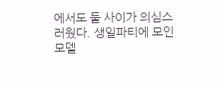에서도 둘 사이가 의심스러웠다. 생일파티에 모인 모델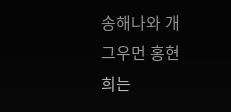송해나와 개그우먼 홍현희는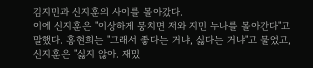김지민과 신지훈의 사이를 몰아갔다.
이에 신지훈은 "이상하게 뭉치면 저와 지민 누나를 몰아간다"고 말했다. 홍현희는 "그래서 좋다는 거냐, 싫다는 거냐"고 물었고, 신지훈은 "싫지 않아. 재밌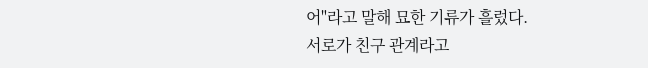어"라고 말해 묘한 기류가 흘렀다.
서로가 친구 관계라고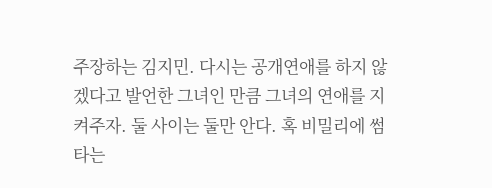주장하는 김지민. 다시는 공개연애를 하지 않겠다고 발언한 그녀인 만큼 그녀의 연애를 지켜주자. 둘 사이는 둘만 안다. 혹 비밀리에 썸 타는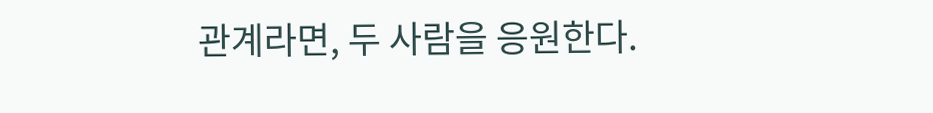관계라면, 두 사람을 응원한다.